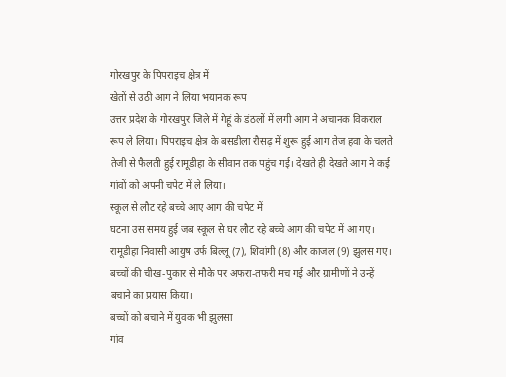गोरखपुर के पिपराइच क्षेत्र में
खेतों से उठी आग ने लिया भयानक रूप
उत्तर प्रदेश के गोरखपुर जिले में गेहूं के डंठलों में लगी आग ने अचानक विकराल रूप ले लिया। पिपराइच क्षेत्र के बसडीला रौसढ़ में शुरू हुई आग तेज हवा के चलते तेजी से फैलती हुई रामूडीहा के सीवान तक पहुंच गई। देखते ही देखते आग ने कई गांवों को अपनी चपेट में ले लिया।
स्कूल से लौट रहे बच्चे आए आग की चपेट में
घटना उस समय हुई जब स्कूल से घर लौट रहे बच्चे आग की चपेट में आ गए। रामूडीहा निवासी आयुष उर्फ बिल्लू (7), शिवांगी (8) और काजल (9) झुलस गए। बच्चों की चीख-पुकार से मौके पर अफरा-तफरी मच गई और ग्रामीणों ने उन्हें बचाने का प्रयास किया।
बच्चों को बचाने में युवक भी झुलसा
गांव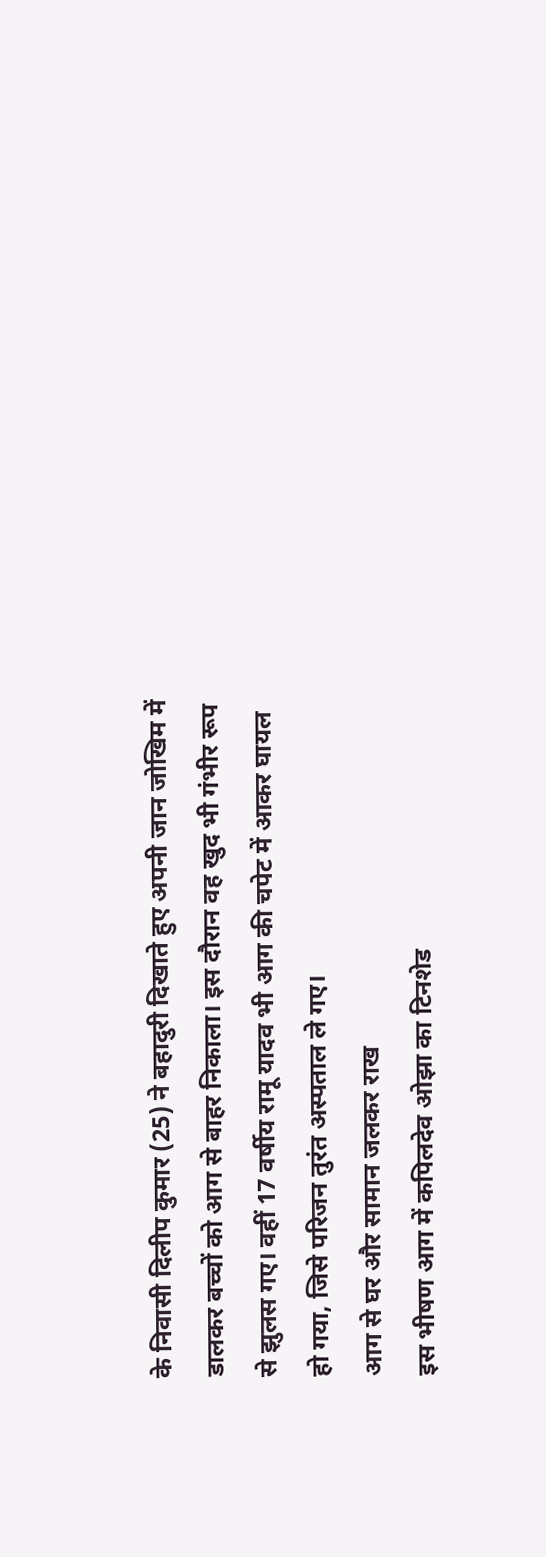के निवासी दिलीप कुमार (25) ने बहादुरी दिखाते हुए अपनी जान जोखिम में डालकर बच्चों को आग से बाहर निकाला। इस दौरान वह खुद भी गंभीर रूप से झुलस गए। वहीं 17 वर्षीय रामू यादव भी आग की चपेट में आकर घायल हो गया, जिसे परिजन तुरंत अस्पताल ले गए।
आग से घर और सामान जलकर राख
इस भीषण आग में कपिलदेव ओझा का टिनशेड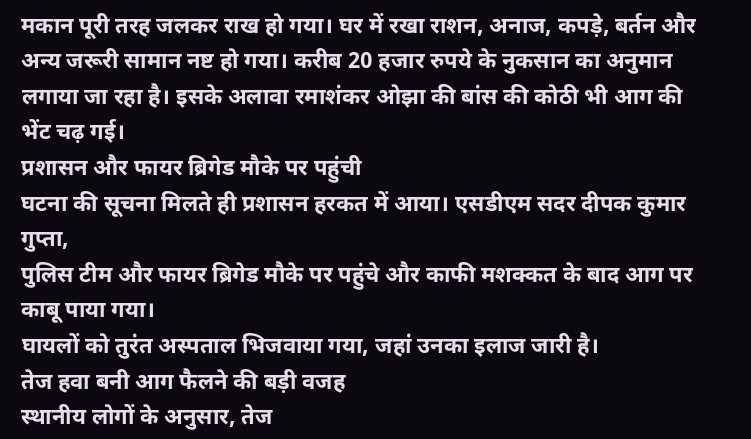मकान पूरी तरह जलकर राख हो गया। घर में रखा राशन, अनाज, कपड़े, बर्तन और अन्य जरूरी सामान नष्ट हो गया। करीब 20 हजार रुपये के नुकसान का अनुमान लगाया जा रहा है। इसके अलावा रमाशंकर ओझा की बांस की कोठी भी आग की भेंट चढ़ गई।
प्रशासन और फायर ब्रिगेड मौके पर पहुंची
घटना की सूचना मिलते ही प्रशासन हरकत में आया। एसडीएम सदर दीपक कुमार गुप्ता,
पुलिस टीम और फायर ब्रिगेड मौके पर पहुंचे और काफी मशक्कत के बाद आग पर काबू पाया गया।
घायलों को तुरंत अस्पताल भिजवाया गया, जहां उनका इलाज जारी है।
तेज हवा बनी आग फैलने की बड़ी वजह
स्थानीय लोगों के अनुसार, तेज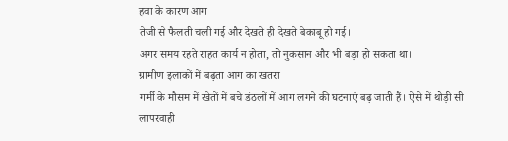हवा के कारण आग
तेजी से फैलती चली गई और देखते ही देखते बेकाबू हो गई।
अगर समय रहते राहत कार्य न होता, तो नुकसान और भी बड़ा हो सकता था।
ग्रामीण इलाकों में बढ़ता आग का खतरा
गर्मी के मौसम में खेतों में बचे डंठलों में आग लगने की घटनाएं बढ़ जाती हैं। ऐसे में थोड़ी सी
लापरवाही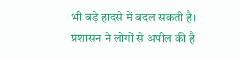भी बड़े हादसे में बदल सकती है। प्रशासन ने लोगों से अपील की है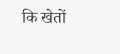कि खेतों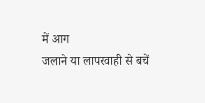में आग
जलाने या लापरवाही से बचें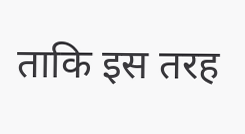ताकि इस तरह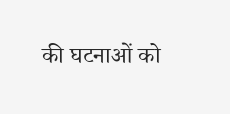की घटनाओं को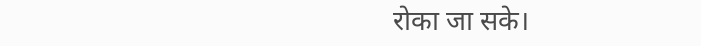रोका जा सके।